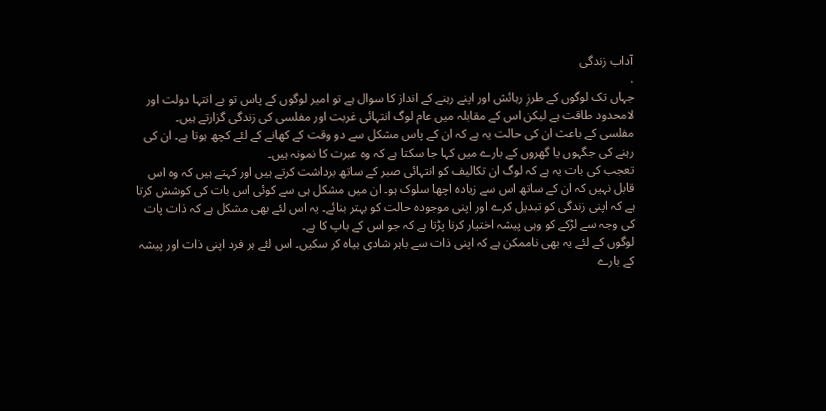آداب زندگی
.
جہاں تک لوگوں کے طرزِ رہائش اور اپنے رہنے کے انداز کا سوال ہے تو امیر لوگوں کے پاس تو بے انتہا دولت اور لامحدود طاقت ہے لیکن اس کے مقابلہ میں عام لوگ انتہائی غربت اور مفلسی کی زندگی گزارتے ہیں۔
مفلسی کے باعث ان کی حالت یہ ہے کہ ان کے پاس مشکل سے دو وقت کے کھانے کے لئے کچھ ہوتا ہے۔ ان کی رہنے کی جگہوں یا گھروں کے بارے میں کہا جا سکتا ہے کہ وہ عبرت کا نمونہ ہیں۔
تعجب کی بات یہ ہے کہ لوگ ان تکالیف کو انتہائی صبر کے ساتھ برداشت کرتے ہیں اور کہتے ہیں کہ وہ اس قابل نہیں کہ ان کے ساتھ اس سے زیادہ اچھا سلوک ہو۔ ان میں مشکل ہی سے کوئی اس بات کی کوشش کرتا ہے کہ اپنی زندگی کو تبدیل کرے اور اپنی موجودہ حالت کو بہتر بنائے۔ یہ اس لئے بھی مشکل ہے کہ ذات پات کی وجہ سے لڑکے کو وہی پیشہ اختیار کرنا پڑتا ہے کہ جو اس کے باپ کا ہے۔
لوگوں کے لئے یہ بھی ناممکن ہے کہ اپنی ذات سے باہر شادی بیاہ کر سکیں۔ اس لئے ہر فرد اپنی ذات اور پیشہ کے بارے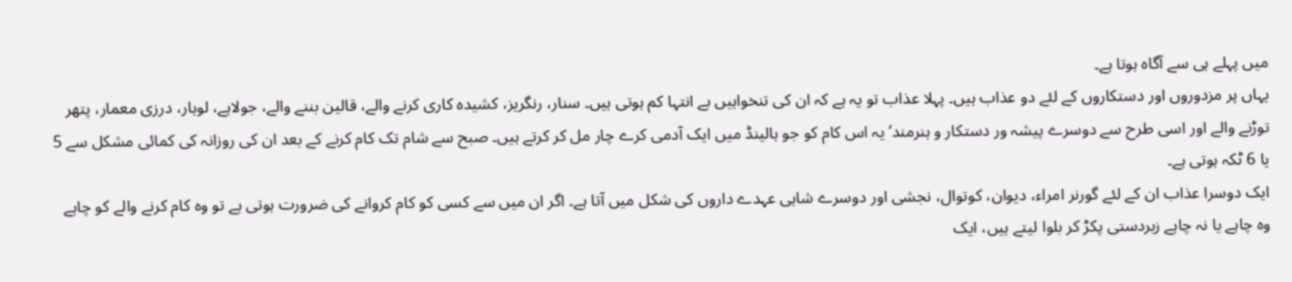میں پہلے ہی سے آگاہ ہوتا ہے۔
یہاں پر مزدوروں اور دستکاروں کے لئے دو عذاب ہیں۔ پہلا عذاب تو یہ ہے کہ ان کی تنخواہیں بے انتہا کم ہوتی ہیں۔ سنار، رنگریز، کشیدہ کاری کرنے والے، قالین بننے والے، جولاہے، لوہار، درزی معمار، پتھر توڑنے والے اور اسی طرح سے دوسرے پیشہ ور دستکار و ہنرمند‘ یہ اس کام کو جو ہالینڈ میں ایک آدمی کرے چار مل کر کرتے ہیں۔ صبح سے شام تک کام کرنے کے بعد ان کی روزانہ کی کمائی مشکل سے 5 یا 6 ٹکہ ہوتی ہے۔
ایک دوسرا عذاب ان کے لئے گورنر امراء، دیوان، کوتوال، نجشی اور دوسرے شاہی عہدے داروں کی شکل میں آتا ہے۔ اگر ان میں سے کسی کو کام کروانے کی ضرورت ہوتی ہے تو وہ کام کرنے والے کو چاہے وہ چاہے یا نہ چاہے زبردستی پکڑ کر بلوا لیتے ہیں، ایک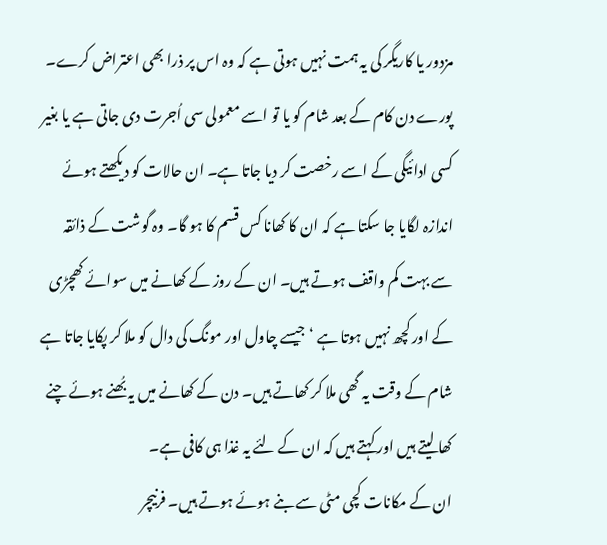مزدور یا کاریگر کی یہ ہمت نہیں ہوتی ہے کہ وہ اس پر ذرا بھی اعتراض کرے۔
پورے دن کام کے بعد شام کو یا تو اسے معمولی سی اُجرت دی جاتی ہے یا بغیر کسی ادائیگی کے اسے رخصت کر دیا جاتا ہے۔ ان حالات کو دیکھتے ہوئے اندازہ لگایا جا سکتا ہے کہ ان کا کھانا کس قسم کا ہو گا۔ وہ گوشت کے ذائقہ سے بہت کم واقف ہوتے ہیں۔ ان کے روز کے کھانے میں سوائے کھچڑی کے اور کچھ نہیں ہوتا ہے ‘جیسے چاول اور مونگ کی دال کو ملا کر پکایا جاتا ہے شام کے وقت یہ گھی ملا کر کھاتے ہیں۔ دن کے کھانے میں یہ بُھنے ہوئے چنے کھا لیتے ہیں اور کہتے ہیں کہ ان کے لئے یہ غذا ہی کافی ہے۔
ان کے مکانات کچی مٹی سے بنے ہوئے ہوتے ہیں۔ فرنیچر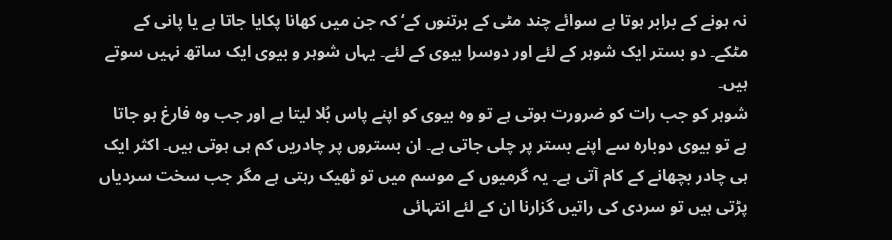نہ ہونے کے برابر ہوتا ہے سوائے چند مٹی کے برتنوں کے‘ کہ جن میں کھانا پکایا جاتا ہے یا پانی کے مٹکے۔ دو بستر ایک شوہر کے لئے اور دوسرا بیوی کے لئے۔ یہاں شوہر و بیوی ایک ساتھ نہیں سوتے ہیں۔
شوہر کو جب رات کو ضرورت ہوتی ہے تو وہ بیوی کو اپنے پاس بُلا لیتا ہے اور جب وہ فارغ ہو جاتا ہے تو بیوی دوبارہ سے اپنے بستر پر چلی جاتی ہے۔ ان بستروں پر چادریں کم ہی ہوتی ہیں۔ اکثر ایک ہی چادر بچھانے کے کام آتی ہے۔ یہ گرمیوں کے موسم میں تو ٹھیک رہتی ہے مگر جب سخت سردیاں پڑتی ہیں تو سردی کی راتیں گزارنا ان کے لئے انتہائی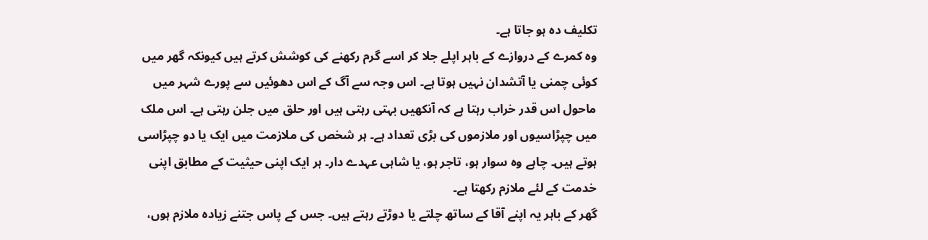تکلیف دہ ہو جاتا ہے۔
وہ کمرے کے دروازے کے باہر اپلے جلا کر اسے گرم رکھنے کی کوشش کرتے ہیں کیونکہ گھر میں کوئی چمنی یا آتشدان نہیں ہوتا ہے۔ اس وجہ سے آگ کے اس دھوئیں سے پورے شہر میں ماحول اس قدر خراب رہتا ہے کہ آنکھیں بہتی رہتی ہیں اور حلق میں جلن رہتی ہے۔ اس ملک میں چپڑاسیوں اور ملازموں کی بڑی تعداد ہے۔ ہر شخص کی ملازمت میں ایک یا دو چپڑاسی ہوتے ہیں۔ چاہے وہ سوار ہو، تاجر ہو، یا شاہی عہدے دار۔ ہر ایک اپنی حیثیت کے مطابق اپنی خدمت کے لئے ملازم رکھتا ہے۔
گھر کے باہر یہ اپنے آقا کے ساتھ چلتے یا دوڑتے رہتے ہیں۔ جس کے پاس جتنے زیادہ ملازم ہوں،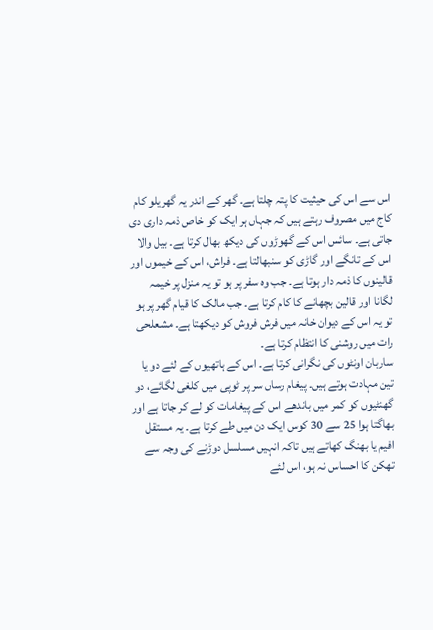اس سے اس کی حیثیت کا پتہ چلتا ہے۔ گھر کے اندر یہ گھریلو کام کاج میں مصروف رہتے ہیں کہ جہاں ہر ایک کو خاص ذمہ داری دی جاتی ہے۔ سائس اس کے گھوڑوں کی دیکھ بھال کرتا ہے۔ بیل والا اس کے تانگے اور گاڑی کو سنبھالتا ہے۔ فراش، اس کے خیموں اور قالینوں کا ذمہ دار ہوتا ہے۔ جب وہ سفر پر ہو تو یہ منزل پر خیمہ لگانا اور قالین بچھانے کا کام کرتا ہے۔ جب مالک کا قیام گھر پر ہو تو یہ اس کے دیوان خانہ میں فرش فروش کو دیکھتا ہے۔ مشعلحی رات میں روشنی کا انتظام کرتا ہے۔
ساربان اونٹوں کی نگرانی کرتا ہے۔ اس کے ہاتھیوں کے لئے دو یا تین مہادت ہوتے ہیں۔ پیغام رساں سر پر ٹوپی میں کلغی لگائے، دو گھنٹیوں کو کمر میں باندھے اس کے پیغامات کو لے کر جاتا ہے اور بھاگتا ہوا 25 سے 30 کوس ایک دن میں طے کرتا ہے۔ یہ مستقل افیم یا بھنگ کھاتے ہیں تاکہ انہیں مسلسل دوڑنے کی وجہ سے تھکن کا احساس نہ ہو، اس لئے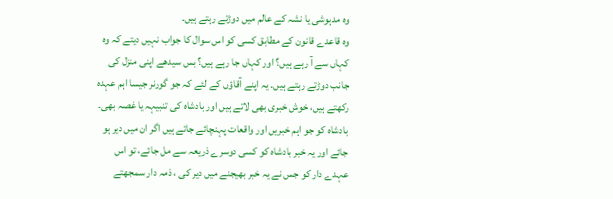وہ مدہوشی یا نشہ کے عالم میں دوڑتے رہتے ہیں۔
وہ قاعدے قانون کے مطابق کسی کو اس سوال کا جواب نہیں دیتے کہ وہ کہاں سے آ رہے ہیں؟ اور کہاں جا رہے ہیں؟ بس سیدھے اپنی منزل کی جانب دوڑتے رہتے ہیں۔ یہ اپنے آقاؤں کے لئے کہ جو گورنر جیسا اہم عہدہ رکھتے ہیں، خوش خبری بھی لاتے ہیں اور بادشاہ کی تنبیہہ یا غصہ بھی۔
بادشاہ کو جو اہم خبریں اور واقعات پہنچائے جاتے ہیں اگر ان میں دیر ہو جائے اور یہ خبر بادشاہ کو کسی دوسرے ذریعہ سے مل جائے، تو اس عہدے دار کو جس نے یہ خبر بھیجنے میں دیر کی ، ذمہ دار سمجھتے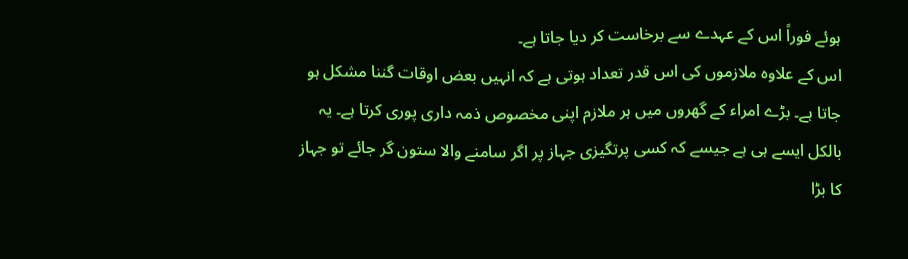ہوئے فوراً اس کے عہدے سے برخاست کر دیا جاتا ہے۔
اس کے علاوہ ملازموں کی اس قدر تعداد ہوتی ہے کہ انہیں بعض اوقات گننا مشکل ہو جاتا ہے۔ بڑے امراء کے گھروں میں ہر ملازم اپنی مخصوص ذمہ داری پوری کرتا ہے۔ یہ بالکل ایسے ہی ہے جیسے کہ کسی پرتگیزی جہاز پر اگر سامنے والا ستون گر جائے تو جہاز کا بڑا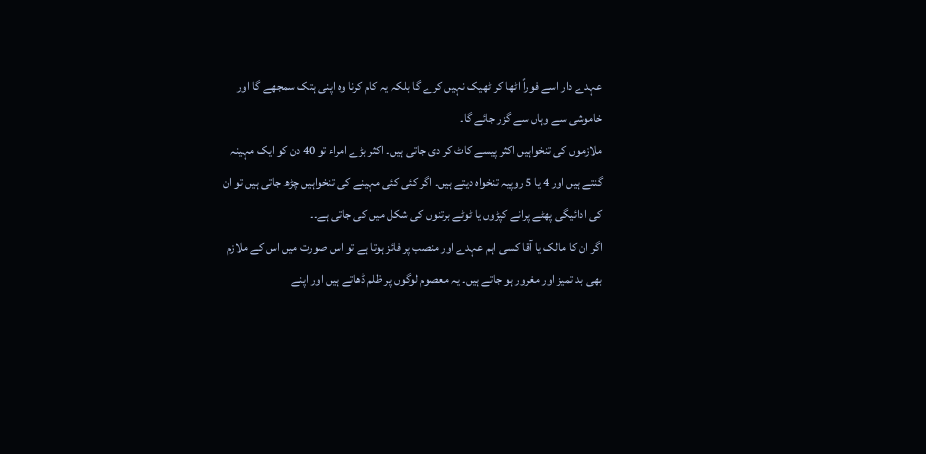عہدے دار اسے فوراً اٹھا کر ٹھیک نہیں کرے گا بلکہ یہ کام کرنا وہ اپنی ہتک سمجھے گا اور خاموشی سے وہاں سے گزر جائے گا۔
ملازموں کی تنخواہیں اکثر پیسے کاٹ کر دی جاتی ہیں۔ اکثر بڑے امراء تو 40 دن کو ایک مہینہ گنتے ہیں اور 4 یا 5 روپیہ تنخواہ دیتے ہیں۔ اگر کئی کئی مہینے کی تنخواہیں چڑھ جاتی ہیں تو ان کی ادائیگی پھٹے پرانے کپڑوں یا ٹوٹے برتنوں کی شکل میں کی جاتی ہے۔۔
اگر ان کا مالک یا آقا کسی اہم عہدے اور منصب پر فائز ہوتا ہے تو اس صورت میں اس کے ملازم بھی بد تمیز اور مغرور ہو جاتے ہیں۔ یہ معصوم لوگوں پر ظلم ڈھاتے ہیں اور اپنے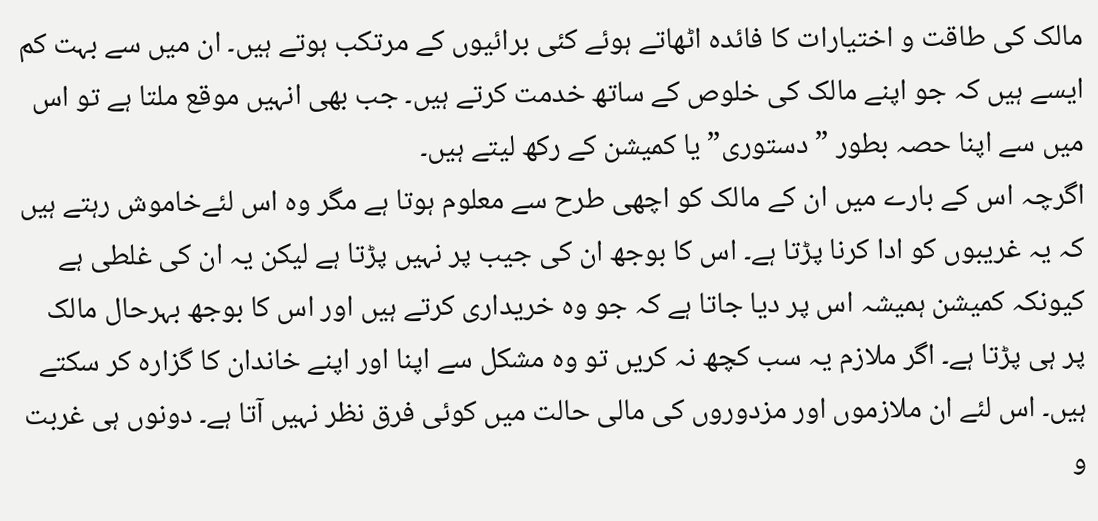مالک کی طاقت و اختیارات کا فائدہ اٹھاتے ہوئے کئی برائیوں کے مرتکب ہوتے ہیں۔ ان میں سے بہت کم ایسے ہیں کہ جو اپنے مالک کی خلوص کے ساتھ خدمت کرتے ہیں۔ جب بھی انہیں موقع ملتا ہے تو اس میں سے اپنا حصہ بطور ” دستوری” یا کمیشن کے رکھ لیتے ہیں۔
اگرچہ اس کے بارے میں ان کے مالک کو اچھی طرح سے معلوم ہوتا ہے مگر وہ اس لئےخاموش رہتے ہیں کہ یہ غریبوں کو ادا کرنا پڑتا ہے۔ اس کا بوجھ ان کی جیب پر نہیں پڑتا ہے لیکن یہ ان کی غلطی ہے کیونکہ کمیشن ہمیشہ اس پر دیا جاتا ہے کہ جو وہ خریداری کرتے ہیں اور اس کا بوجھ بہرحال مالک پر ہی پڑتا ہے۔ اگر ملازم یہ سب کچھ نہ کریں تو وہ مشکل سے اپنا اور اپنے خاندان کا گزارہ کر سکتے ہیں۔ اس لئے ان ملازموں اور مزدوروں کی مالی حالت میں کوئی فرق نظر نہیں آتا ہے۔ دونوں ہی غربت و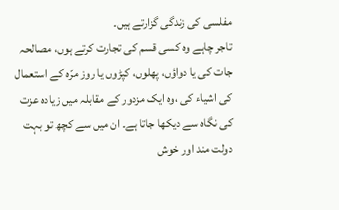مفلسی کی زندگی گزارتے ہیں۔
تاجر چاہے وہ کسی قسم کی تجارت کرتے ہوں، مصالحہ جات کی یا دواؤں، پھلوں، کپڑوں یا روز مرّہ کے استعمال کی اشیاء کی ،وہ ایک مزدور کے مقابلہ میں زیادہ عزت کی نگاہ سے دیکھا جاتا ہے۔ ان میں سے کچھ تو بہت دولت مند اور خوش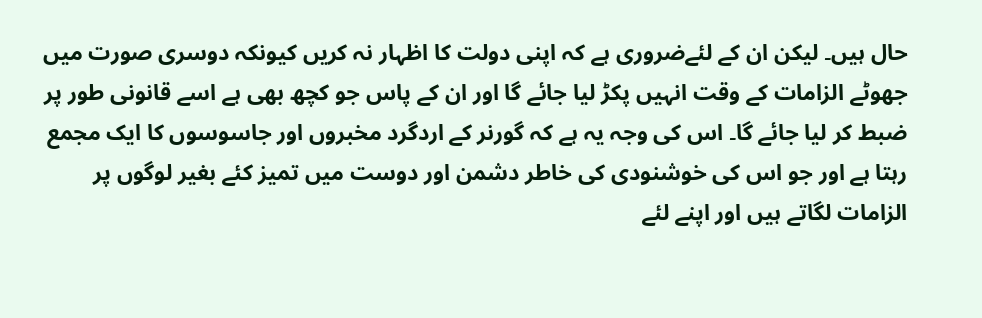حال ہیں۔ لیکن ان کے لئےضروری ہے کہ اپنی دولت کا اظہار نہ کریں کیونکہ دوسری صورت میں جھوٹے الزامات کے وقت انہیں پکڑ لیا جائے گا اور ان کے پاس جو کچھ بھی ہے اسے قانونی طور پر ضبط کر لیا جائے گا۔ اس کی وجہ یہ ہے کہ گورنر کے اردگرد مخبروں اور جاسوسوں کا ایک مجمع رہتا ہے اور جو اس کی خوشنودی کی خاطر دشمن اور دوست میں تمیز کئے بغیر لوگوں پر الزامات لگاتے ہیں اور اپنے لئے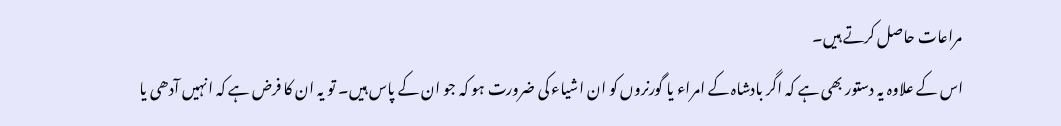مراعات حاصل کرتے ہیں۔
اس کے علاوہ یہ دستور بھی ہے کہ اگر بادشاہ کے امراء یا گورنروں کو ان اشیاء کی ضرورت ہو کہ جو ان کے پاس ہیں۔ تو یہ ان کا فرض ہے کہ انہیں آدھی یا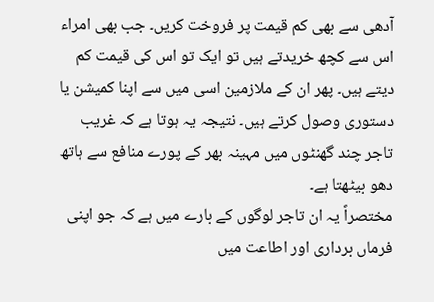آدھی سے بھی کم قیمت پر فروخت کریں۔ جب بھی امراء اس سے کچھ خریدتے ہیں تو ایک تو اس کی قیمت کم دیتے ہیں۔ پھر ان کے ملازمین اسی میں سے اپنا کمیشن یا دستوری وصول کرتے ہیں۔ نتیجہ یہ ہوتا ہے کہ غریب تاجر چند گھنٹوں میں مہینہ بھر کے پورے منافع سے ہاتھ دھو بیٹھتا ہے۔
مختصراً یہ ان تاجر لوگوں کے بارے میں ہے کہ جو اپنی فرماں برداری اور اطاعت میں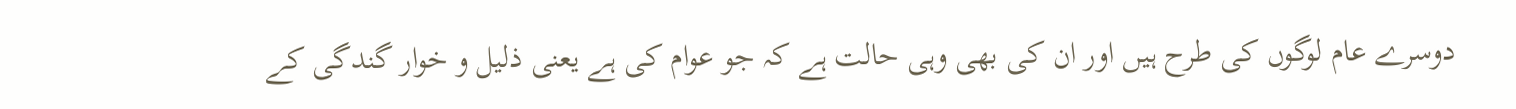دوسرے عام لوگوں کی طرح ہیں اور ان کی بھی وہی حالت ہے کہ جو عوام کی ہے یعنی ذلیل و خوار گندگی کے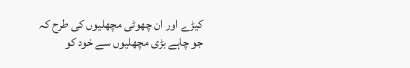کیڑے اور ان چھوٹی مچھلیوں کی طرح کہ جو چاہے بڑی مچھلیوں سے خود کو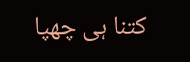کتنا ہی چھپا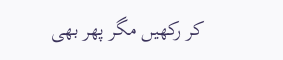کر رکھیں مگر پھر بھی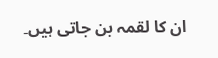ان کا لقمہ بن جاتی ہیں۔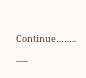Continue……..
___